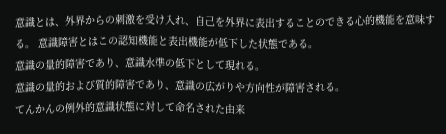意識とは、外界からの刺激を受け入れ、自己を外界に表出することのできる心的機能を意味する。 意識障害とはこの認知機能と表出機能が低下した状態である。
意識の量的障害であり、意識水準の低下として現れる。
意識の量的および質的障害であり、意識の広がりや方向性が障害される。
てんかんの例外的意識状態に対して命名された由来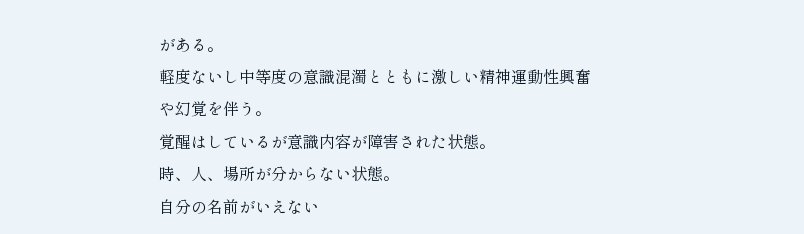がある。
軽度ないし中等度の意識混濁とともに激しい精神運動性興奮や幻覚を伴う。
覚醒はしているが意識内容が障害された状態。
時、人、場所が分からない状態。
自分の名前がいえない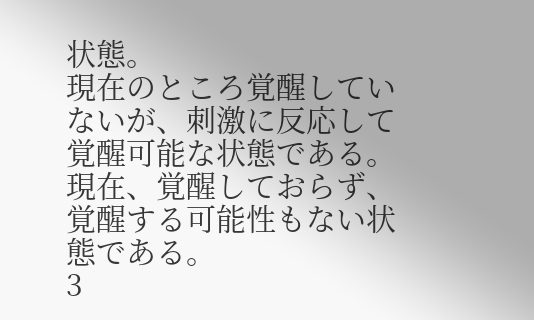状態。
現在のところ覚醒していないが、刺激に反応して覚醒可能な状態である。
現在、覚醒しておらず、覚醒する可能性もない状態である。
3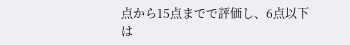点から15点までで評価し、6点以下は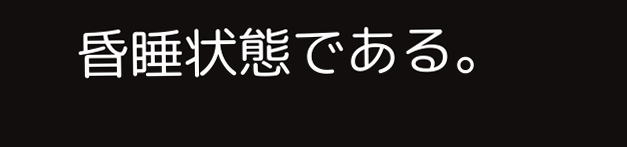昏睡状態である。